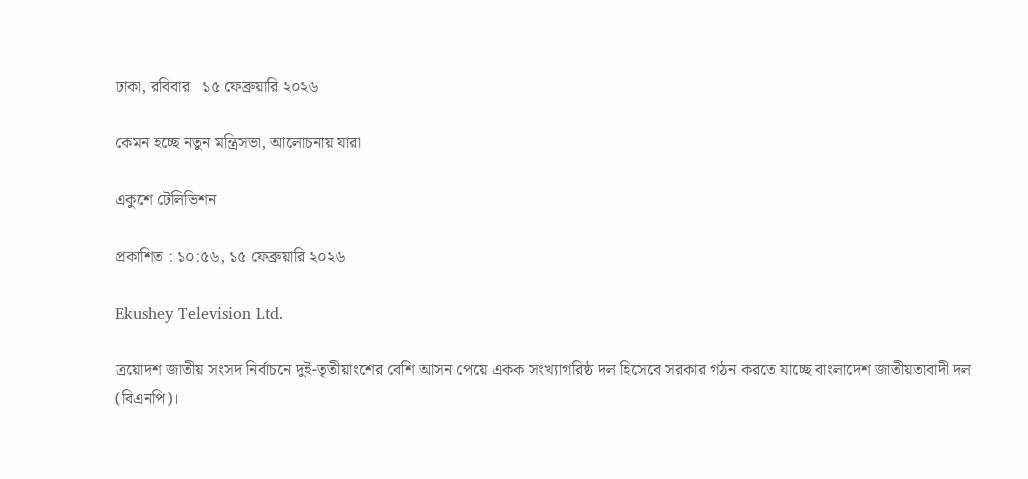ঢাকা, রবিবার   ১৫ ফেব্রুয়ারি ২০২৬

কেমন হচ্ছে নতুন মন্ত্রিসভা, আলোচনায় যারা

একুশে টেলিভিশন

প্রকাশিত : ১০:৫৬, ১৫ ফেব্রুয়ারি ২০২৬

Ekushey Television Ltd.

ত্রয়োদশ জাতীয় সংসদ নির্বাচনে দুই-তৃতীয়াংশের বেশি আসন পেয়ে একক সংখ্যাগরিষ্ঠ দল হিসেবে সরকার গঠন করতে যাচ্ছে বাংলাদেশ জাতীয়তাবাদী দল (বিএনপি)।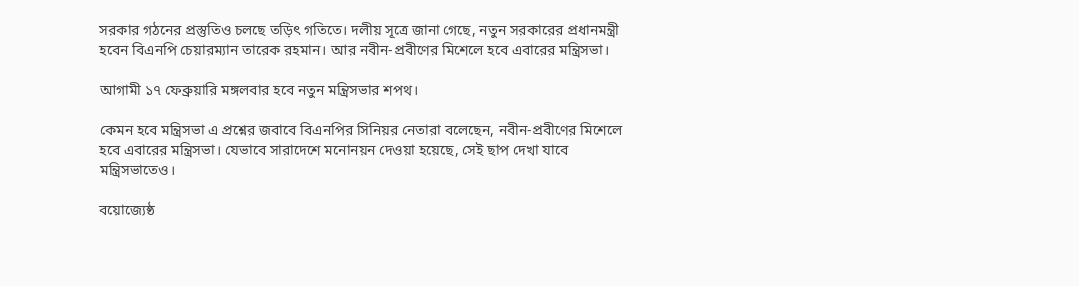সরকার গঠনের প্রস্তুতিও চলছে তড়িৎ গতিতে। দলীয় সূত্রে জানা গেছে, নতুন সরকারের প্রধানমন্ত্রী হবেন বিএনপি চেয়ারম্যান তারেক রহমান। আর নবীন-প্রবীণের মিশেলে হবে এবারের মন্ত্রিসভা।

আগামী ১৭ ফেব্রুয়ারি মঙ্গলবার হবে নতুন মন্ত্রিসভার শপথ।

কেমন হবে মন্ত্রিসভা এ প্রশ্নের জবাবে বিএনপির সিনিয়র নেতারা বলেছেন, নবীন-প্রবীণের মিশেলে হবে এবারের মন্ত্রিসভা। যেভাবে সারাদেশে মনোনয়ন দেওয়া হয়েছে, সেই ছাপ দেখা যাবে মন্ত্রিসভাতেও।

বয়োজ্যেষ্ঠ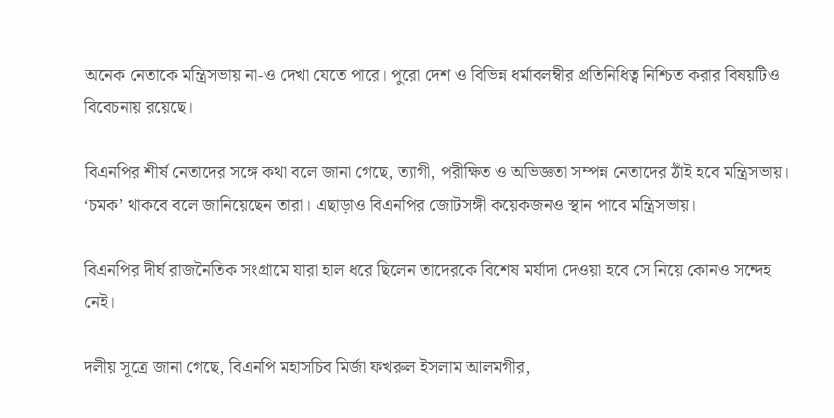অনেক নেতাকে মন্ত্রিসভায় না-ও দেখা যেতে পারে। পুরো দেশ ও বিভিন্ন ধর্মাবলম্বীর প্রতিনিধিত্ব নিশ্চিত করার বিষয়টিও বিবেচনায় রয়েছে।

বিএনপির শীর্ষ নেতাদের সঙ্গে কথা বলে জানা গেছে, ত্যাগী, পরীক্ষিত ও অভিজ্ঞতা সম্পন্ন নেতাদের ঠাঁই হবে মন্ত্রিসভায়। ‘চমক’ থাকবে বলে জানিয়েছেন তারা। এছাড়াও বিএনপির জোটসঙ্গী কয়েকজনও স্থান পাবে মন্ত্রিসভায়।

বিএনপির দীর্ঘ রাজনৈতিক সংগ্রামে যারা হাল ধরে ছিলেন তাদেরকে বিশেষ মর্যাদা দেওয়া হবে সে নিয়ে কোনও সন্দেহ নেই।

দলীয় সূত্রে জানা গেছে, বিএনপি মহাসচিব মির্জা ফখরুল ইসলাম আলমগীর,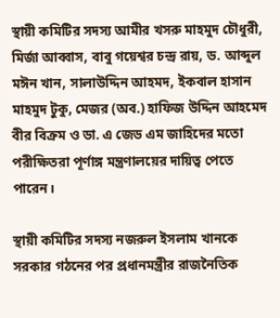স্থায়ী কমিটির সদস্য আমীর খসরু মাহমুদ চৌধুরী, মির্জা আব্বাস, বাবু গয়েশ্বর চন্দ্র রায়, ড. আব্দুল মঈন খান, সালাউদ্দিন আহমদ, ইকবাল হাসান মাহমুদ টুকু, মেজর (অব.) হাফিজ উদ্দিন আহমেদ বীর বিক্রম ও ডা. এ জেড এম জাহিদের মতো পরীক্ষিতরা পূর্ণাঙ্গ মন্ত্রণালয়ের দায়িত্ব পেতে পারেন।

স্থায়ী কমিটির সদস্য নজরুল ইসলাম খানকে সরকার গঠনের পর প্রধানমন্ত্রীর রাজনৈতিক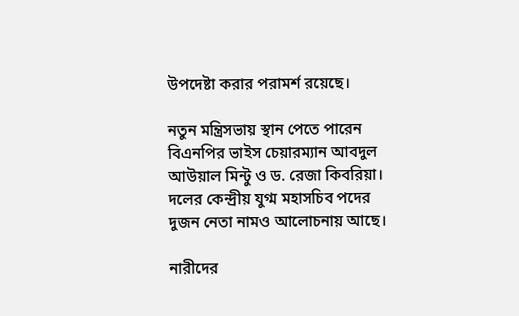উপদেষ্টা করার পরামর্শ রয়েছে।

নতুন মন্ত্রিসভায় স্থান পেতে পারেন বিএনপির ভাইস চেয়ারম্যান আবদুল আউয়াল মিন্টু ও ড. রেজা কিবরিয়া। দলের কেন্দ্রীয় যুগ্ম মহাসচিব পদের দুজন নেতা নামও আলোচনায় আছে।

নারীদের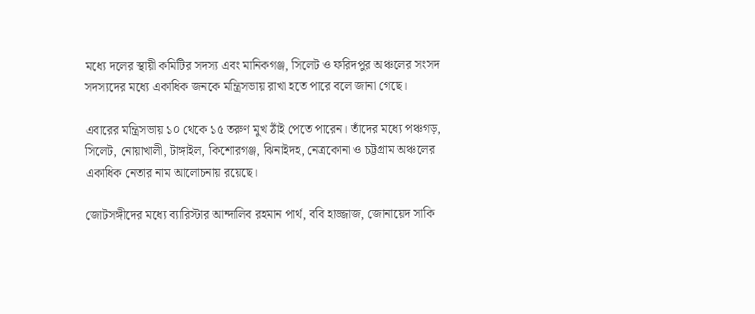মধ্যে দলের স্থায়ী কমিটির সদস্য এবং মানিকগঞ্জ, সিলেট ও ফরিদপুর অঞ্চলের সংসদ সদস্যদের মধ্যে একাধিক জনকে মন্ত্রিসভায় রাখা হতে পারে বলে জানা গেছে।

এবারের মন্ত্রিসভায় ১০ থেকে ১৫ তরুণ মুখ ঠাঁই পেতে পারেন। তাঁদের মধ্যে পঞ্চগড়, সিলেট, নোয়াখালী, টাঙ্গাইল, কিশোরগঞ্জ, ঝিনাইদহ, নেত্রকোনা ও চট্টগ্রাম অঞ্চলের একাধিক নেতার নাম আলোচনায় রয়েছে।

জোটসঙ্গীদের মধ্যে ব্যারিস্টার আন্দালিব রহমান পার্থ, ববি হাজ্জাজ, জোনায়েদ সাকি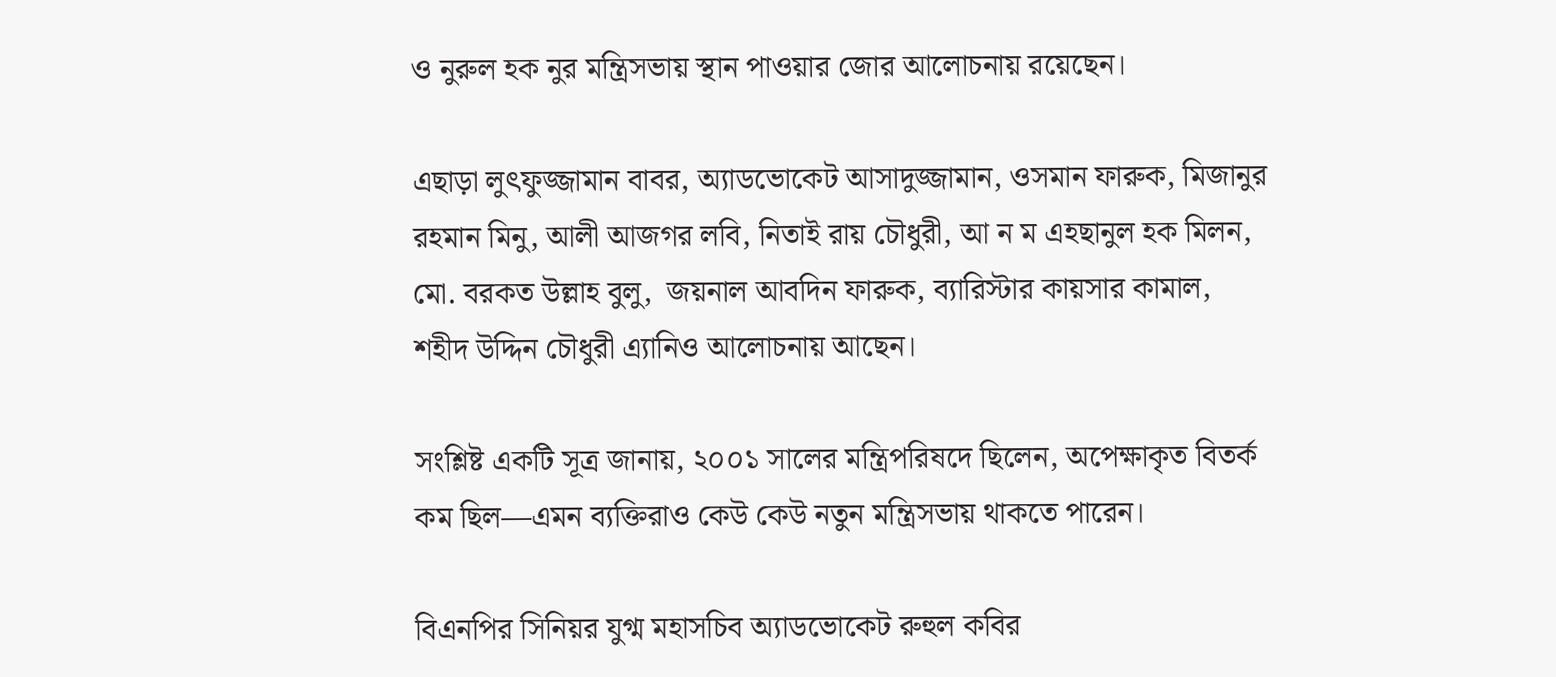ও নুরুল হক নুর মন্ত্রিসভায় স্থান পাওয়ার জোর আলোচনায় রয়েছেন।

এছাড়া লুৎফুজ্জামান বাবর, অ্যাডভোকেট আসাদুজ্জামান, ওসমান ফারুক, মিজানুর রহমান মিনু, আলী আজগর লবি, নিতাই রায় চৌধুরী, আ ন ম এহছানুল হক মিলন, মো. বরকত উল্লাহ বুলু,  জয়নাল আবদিন ফারুক, ব্যারিস্টার কায়সার কামাল, শহীদ উদ্দিন চৌধুরী এ্যানিও আলোচনায় আছেন।

সংশ্লিষ্ট একটি সূত্র জানায়, ২০০১ সালের মন্ত্রিপরিষদে ছিলেন, অপেক্ষাকৃত বিতর্ক কম ছিল—এমন ব্যক্তিরাও কেউ কেউ নতুন মন্ত্রিসভায় থাকতে পারেন।

বিএনপির সিনিয়র যুগ্ম মহাসচিব অ্যাডভোকেট রুহুল কবির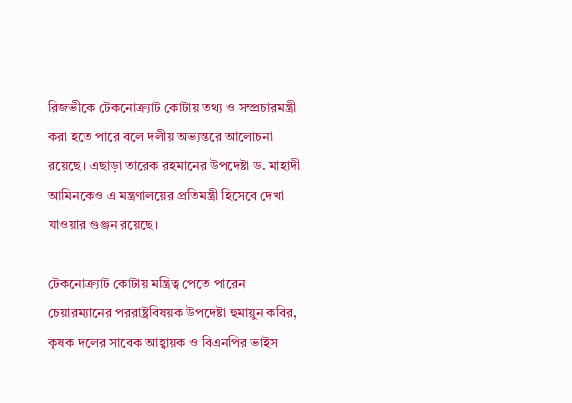রিজভীকে টেকনোক্র্যাট কোটায় তথ্য ও সম্প্রচারমন্ত্রী করা হতে পারে বলে দলীয় অভ্যন্তরে আলোচনা রয়েছে। এছাড়া তারেক রহমানের উপদেষ্টা ড. মাহাদী আমিনকেও এ মন্ত্রণালয়ের প্রতিমন্ত্রী হিসেবে দেখা যাওয়ার গুঞ্জন রয়েছে।

টেকনোক্র্যাট কোটায় মন্ত্রিত্ব পেতে পারেন চেয়ারম্যানের পররাষ্ট্রবিষয়ক উপদেষ্টা হুমায়ুন কবির, কৃষক দলের সাবেক আহ্বায়ক ও বিএনপির ভাইস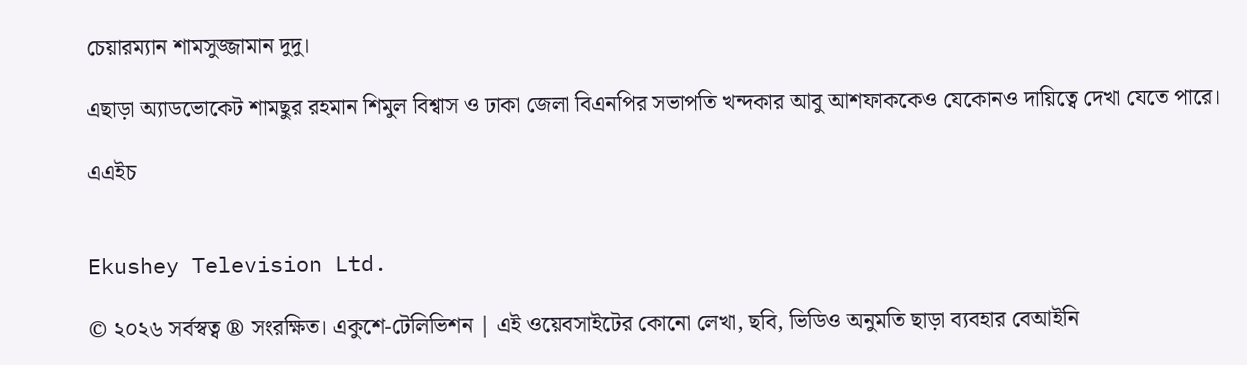চেয়ারম্যান শামসুজ্জামান দুদু।

এছাড়া অ্যাডভোকেট শামছুর রহমান শিমুল বিশ্বাস ও ঢাকা জেলা বিএনপির সভাপতি খন্দকার আবু আশফাককেও যেকোনও দায়িত্বে দেখা যেতে পারে।

এএইচ


Ekushey Television Ltd.

© ২০২৬ সর্বস্বত্ব ® সংরক্ষিত। একুশে-টেলিভিশন | এই ওয়েবসাইটের কোনো লেখা, ছবি, ভিডিও অনুমতি ছাড়া ব্যবহার বেআইনি